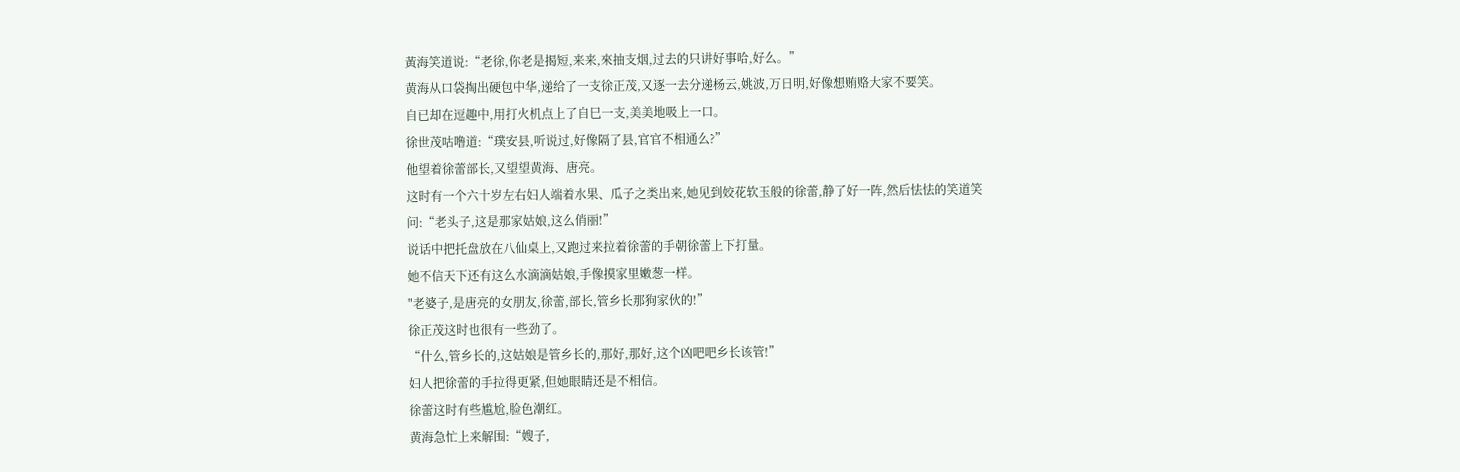黃海笑道说:“老徐,你老是揭短,来来,來抽支烟,过去的只讲好事哈,好么。”
黄海从口袋掏出硬包中华,递给了一支徐正茂,又逐一去分递杨云,姚波,万日明,好像想贿赂大家不要笑。
自已却在逗趣中,用打火机点上了自巳一支,美美地吸上一口。
徐世茂咕噜道:“璞安县,听说过,好像隔了县,官官不相通么?”
他望着徐蕾部长,又望望黄海、唐亮。
这时有一个六十岁左右妇人端着水果、瓜子之类出来,她见到姣花软玉般的徐蕾,静了好一阵,然后怯怯的笑道笑问:“老头子,这是那家姑娘,这么俏丽!”
说话中把托盘放在八仙桌上,又跑过来拉着徐蕾的手朝徐蕾上下打量。
她不信天下还有这么水滴滴姑娘,手像摸家里嫩葱一样。
"老婆子,是唐亮的女朋友,徐蕾,部长,管乡长那狗家伙的!”
徐正茂这时也很有一些劲了。
“什么,管乡长的,这姑娘是管乡长的,那好,那好,这个凶吧吧乡长该管!”
妇人把徐蕾的手拉得更紧,但她眼睛还是不相信。
徐蕾这时有些尴尬,脸色潮红。
黄海急忙上来解围:“嫂子,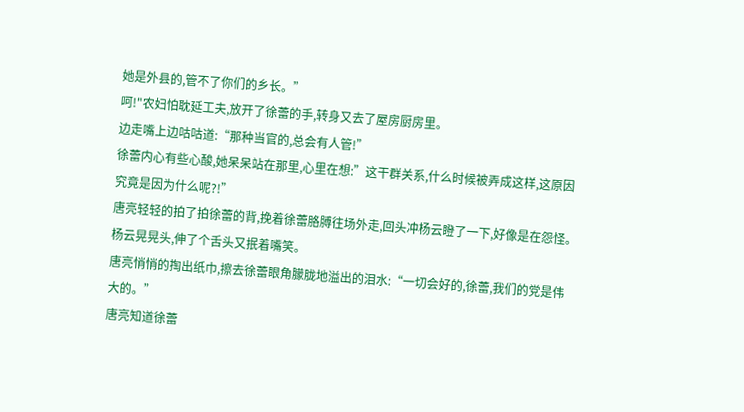她是外县的,管不了你们的乡长。”
呵!"农妇怕耽延工夫,放开了徐蕾的手,转身又去了屋房厨房里。
边走嘴上边咕咕道:“那种当官的,总会有人管!”
徐蕾内心有些心酸,她呆呆站在那里,心里在想:”这干群关系,什么时候被弄成这样,这原因究竟是因为什么呢?!”
唐亮轻轻的拍了拍徐蕾的背,挽着徐蕾胳膊往场外走,回头冲杨云瞪了一下,好像是在怨怪。
杨云晃晃头,伸了个舌头又抿着嘴笑。
唐亮悄悄的掏出纸巾,擦去徐蕾眼角朦胧地溢出的泪水:“一切会好的,徐蕾,我们的党是伟大的。”
唐亮知道徐蕾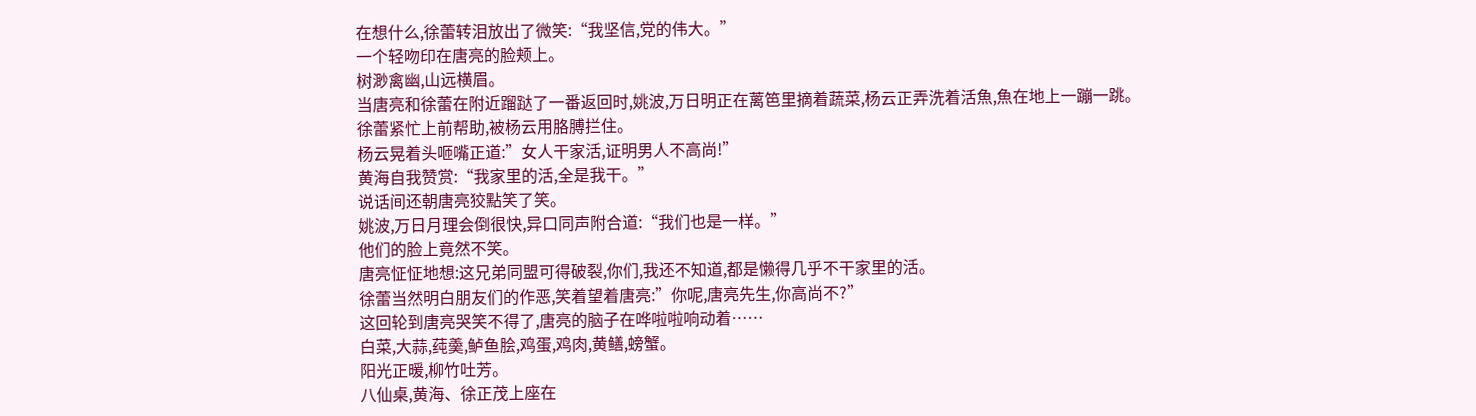在想什么,徐蕾转泪放出了微笑:“我坚信,党的伟大。”
一个轻吻印在唐亮的脸颊上。
树渺禽幽,山远横眉。
当唐亮和徐蕾在附近蹓跶了一番返回时,姚波,万日明正在蓠笆里摘着蔬菜,杨云正弄洗着活魚,魚在地上一蹦一跳。
徐蕾紧忙上前帮助,被杨云用胳膊拦住。
杨云晃着头咂嘴正道:”女人干家活,证明男人不高尚!”
黄海自我赞赏:“我家里的活,全是我干。”
说话间还朝唐亮狡點笑了笑。
姚波,万日月理会倒很快,异口同声附合道:“我们也是一样。”
他们的脸上竟然不笑。
唐亮怔怔地想:这兄弟同盟可得破裂,你们,我还不知道,都是懒得几乎不干家里的活。
徐蕾当然明白朋友们的作恶,笑着望着唐亮:”你呢,唐亮先生,你高尚不?”
这回轮到唐亮哭笑不得了,唐亮的脑子在哗啦啦响动着……
白菜,大蒜,莼羮,鲈鱼脍,鸡蛋,鸡肉,黄鳝,螃蟹。
阳光正暖,柳竹吐芳。
八仙桌,黄海、徐正茂上座在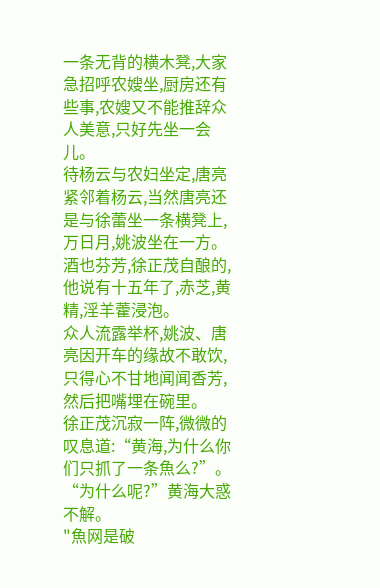一条无背的横木凳,大家急招呼农嫂坐,厨房还有些事,农嫂又不能推辞众人美意,只好先坐一会儿。
待杨云与农妇坐定,唐亮紧邻着杨云,当然唐亮还是与徐蕾坐一条横凳上,万日月,姚波坐在一方。
酒也芬芳,徐正茂自酿的,他说有十五年了,赤芝,黄精,淫羊藿浸泡。
众人流露举杯,姚波、唐亮因开车的缘故不敢饮,只得心不甘地闻闻香芳,然后把嘴埋在碗里。
徐正茂沉寂一阵,微微的叹息道:“黄海,为什么你们只抓了一条魚么?”。
“为什么呢?”黄海大惑不解。
"魚网是破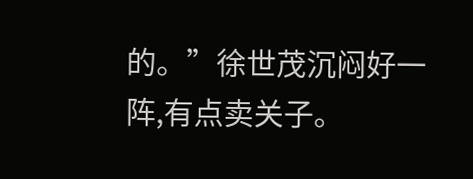的。”徐世茂沉闷好一阵,有点卖关子。